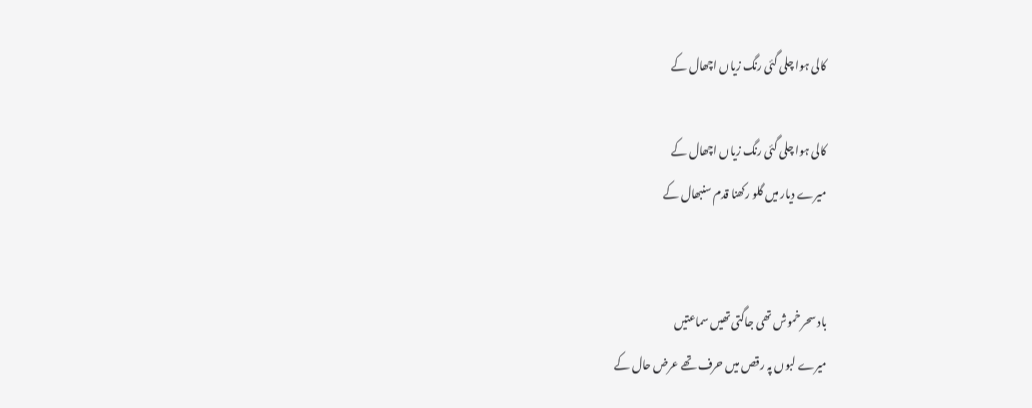کالی ہوا چلی گئی رنگ زیاں اچھال کے

کالی ہوا چلی گئی رنگ زیاں اچھال کے
میرے دیار میں گلو رکھنا قدم سنبھال کے


باد سحر خموش تھی جاگتی تھیں سماعتیں
میرے لبوں پہ رقص میں حرف تھے عرض حال کے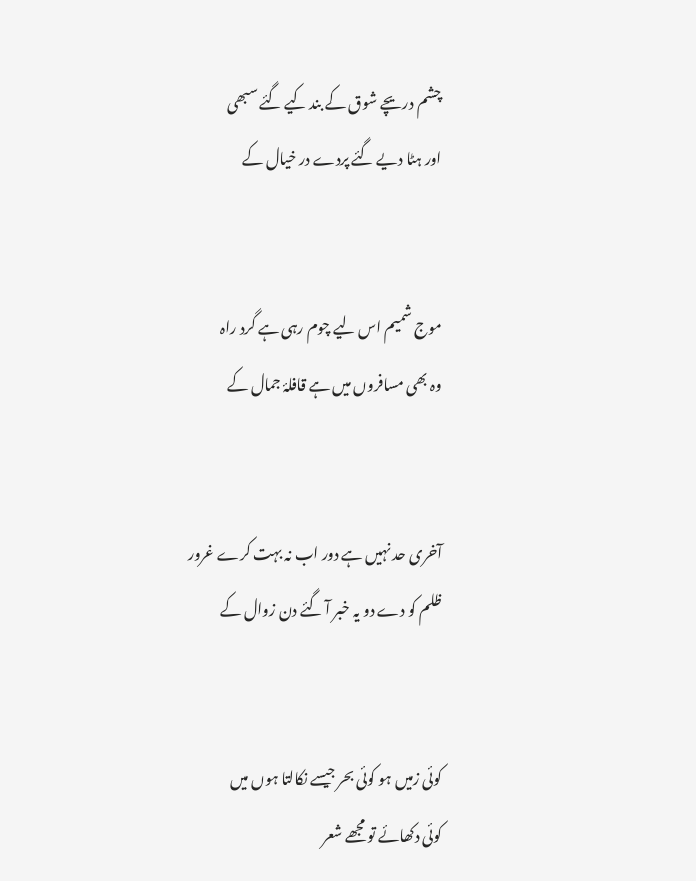چشم دریچے شوق کے بند کیے گئے سبھی
اور ہٹا دیے گئے پردے در خیال کے


موج شمیم اس لیے چوم رہی ہے گرد راہ
وہ بھی مسافروں میں ہے قافلۂ جمال کے


آخری حد نہیں ہے دور اب نہ بہت کرے غرور
ظلم کو دے دو یہ خبر آ گئے دن زوال کے


کوئی زمیں ہو کوئی بحر جیسے نکالتا ہوں میں
کوئی دکھائے تو مجھے شعر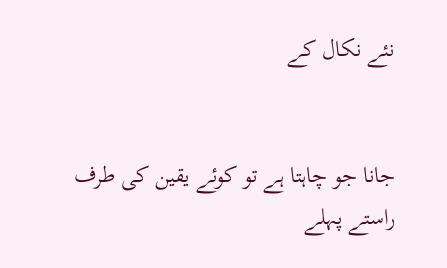نئے نکال کے


جانا جو چاہتا ہے تو کوئے یقین کی طرف
راستے پہلے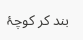بند کر کوچۂ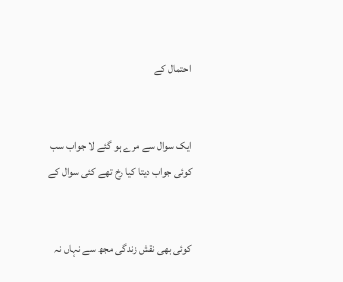احتمال کے


ایک سوال سے مرے ہو گئے لا جواب سب
کوئی جواب دیتا کیا رخ تھے کئی سوال کے


کوئی بھی نقش زندگی مجھ سے نہاں نہ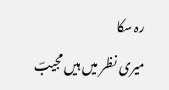رہ سکا
میری نظر میں ہیں مجیبؔ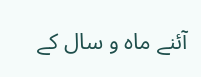آئنے ماہ و سال کے